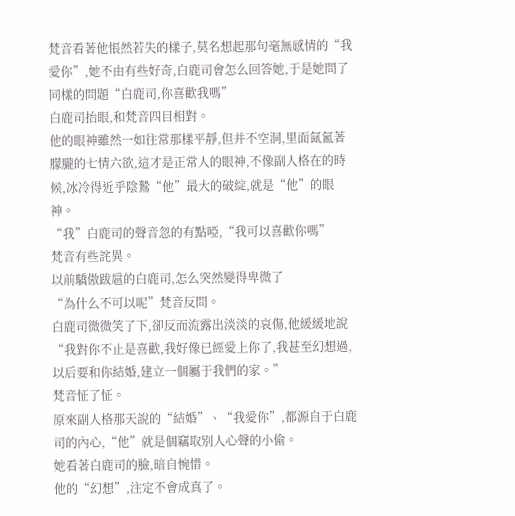梵音看著他悵然若失的樣子,莫名想起那句毫無感情的“我愛你”,她不由有些好奇,白鹿司會怎么回答她,于是她問了同樣的問題“白鹿司,你喜歡我嗎”
白鹿司抬眼,和梵音四目相對。
他的眼神雖然一如往常那樣平靜,但并不空洞,里面氤氳著朦朧的七情六欲,這才是正常人的眼神,不像副人格在的時候,冰冷得近乎陰鷙“他”最大的破綻,就是“他”的眼神。
“我”白鹿司的聲音忽的有點啞,“我可以喜歡你嗎”
梵音有些詫異。
以前驕傲跋扈的白鹿司,怎么突然變得卑微了
“為什么不可以呢”梵音反問。
白鹿司微微笑了下,卻反而流露出淡淡的哀傷,他緩緩地說“我對你不止是喜歡,我好像已經愛上你了,我甚至幻想過,以后要和你結婚,建立一個屬于我們的家。”
梵音怔了怔。
原來副人格那天說的“結婚”、“我愛你”,都源自于白鹿司的內心,“他”就是個竊取別人心聲的小偷。
她看著白鹿司的臉,暗自惋惜。
他的“幻想”,注定不會成真了。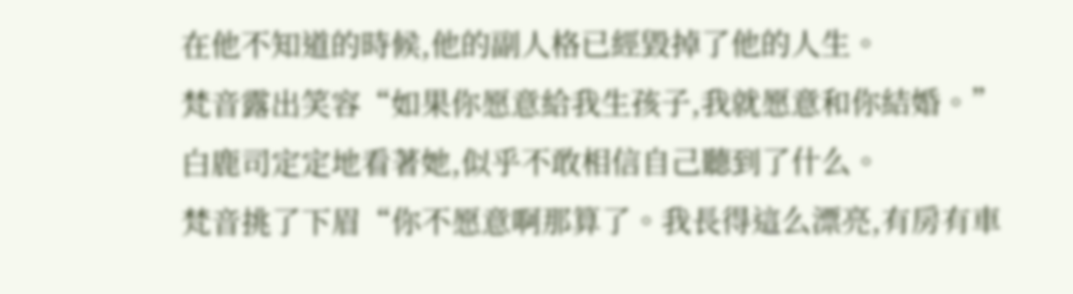在他不知道的時候,他的副人格已經毀掉了他的人生。
梵音露出笑容“如果你愿意給我生孩子,我就愿意和你結婚。”
白鹿司定定地看著她,似乎不敢相信自己聽到了什么。
梵音挑了下眉“你不愿意啊那算了。我長得這么漂亮,有房有車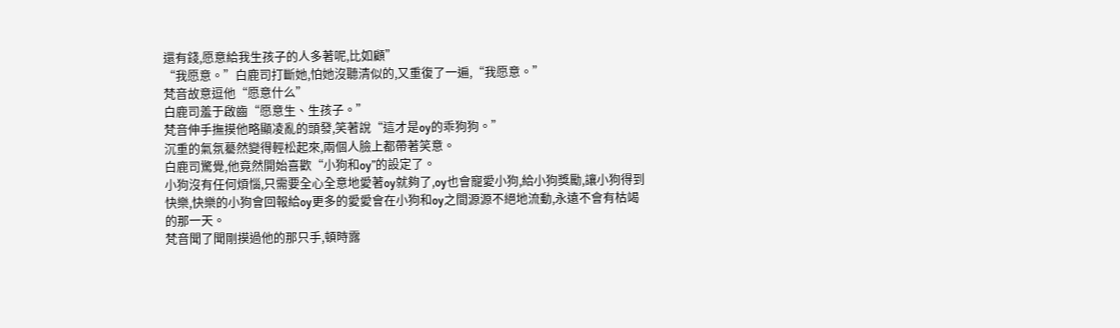還有錢,愿意給我生孩子的人多著呢,比如顧”
“我愿意。”白鹿司打斷她,怕她沒聽清似的,又重復了一遍,“我愿意。”
梵音故意逗他“愿意什么”
白鹿司羞于啟齒“愿意生、生孩子。”
梵音伸手撫摸他略顯凌亂的頭發,笑著說“這才是oy的乖狗狗。”
沉重的氣氛驀然變得輕松起來,兩個人臉上都帶著笑意。
白鹿司驚覺,他竟然開始喜歡“小狗和oy”的設定了。
小狗沒有任何煩惱,只需要全心全意地愛著oy就夠了,oy也會寵愛小狗,給小狗獎勵,讓小狗得到快樂,快樂的小狗會回報給oy更多的愛愛會在小狗和oy之間源源不絕地流動,永遠不會有枯竭的那一天。
梵音聞了聞剛摸過他的那只手,頓時露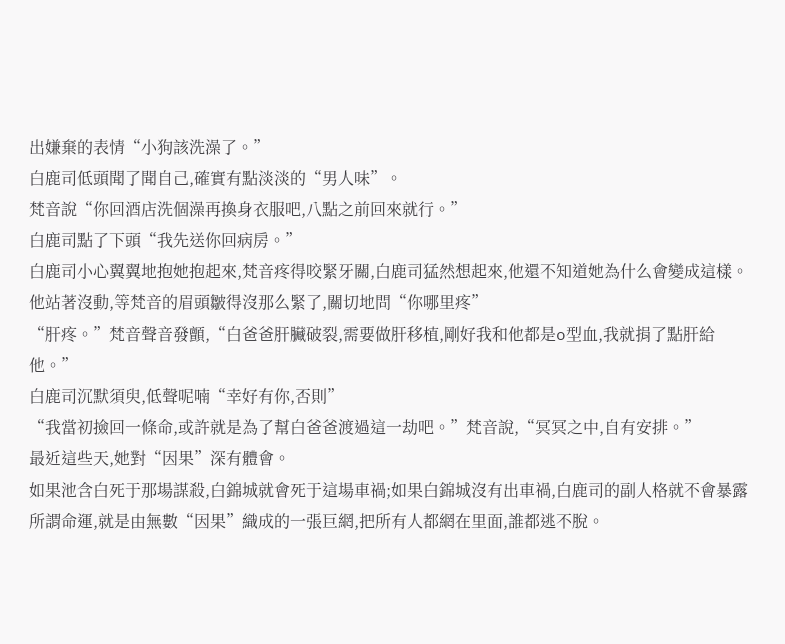出嫌棄的表情“小狗該洗澡了。”
白鹿司低頭聞了聞自己,確實有點淡淡的“男人味”。
梵音說“你回酒店洗個澡再換身衣服吧,八點之前回來就行。”
白鹿司點了下頭“我先送你回病房。”
白鹿司小心翼翼地抱她抱起來,梵音疼得咬緊牙關,白鹿司猛然想起來,他還不知道她為什么會變成這樣。
他站著沒動,等梵音的眉頭皺得沒那么緊了,關切地問“你哪里疼”
“肝疼。”梵音聲音發顫,“白爸爸肝臟破裂,需要做肝移植,剛好我和他都是o型血,我就捐了點肝給他。”
白鹿司沉默須臾,低聲呢喃“幸好有你,否則”
“我當初撿回一條命,或許就是為了幫白爸爸渡過這一劫吧。”梵音說,“冥冥之中,自有安排。”
最近這些天,她對“因果”深有體會。
如果池含白死于那場謀殺,白錦城就會死于這場車禍;如果白錦城沒有出車禍,白鹿司的副人格就不會暴露所謂命運,就是由無數“因果”織成的一張巨網,把所有人都網在里面,誰都逃不脫。